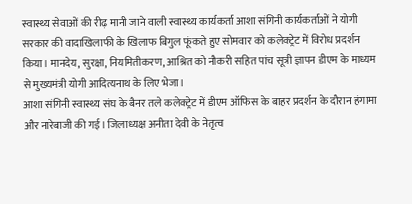स्वास्थ्य सेवाओं की रीढ़ मानी जाने वाली स्वास्थ्य कार्यकर्ता आशा संगिनी कार्यकर्ताओं ने योगी सरकार की वादाखिलाफी के खिलाफ बिगुल फूंकते हुए सोमवार को कलेक्ट्रेट में विरोध प्रदर्शन किया। मानदेय, सुरक्षा, नियमितीकरण, आश्रित को नौकरी सहित पांच सूत्री ज्ञापन डीएम के माध्यम से मुख्यमंत्री योगी आदित्यनाथ के लिए भेजा।
आशा संगिनी स्वास्थ्य संघ के बैनर तले कलेक्ट्रेट में डीएम ऑफिस के बाहर प्रदर्शन के दौरान हंगामा और नारेबाजी की गई। जिलाध्यक्ष अनीता देवी के नेतृत्व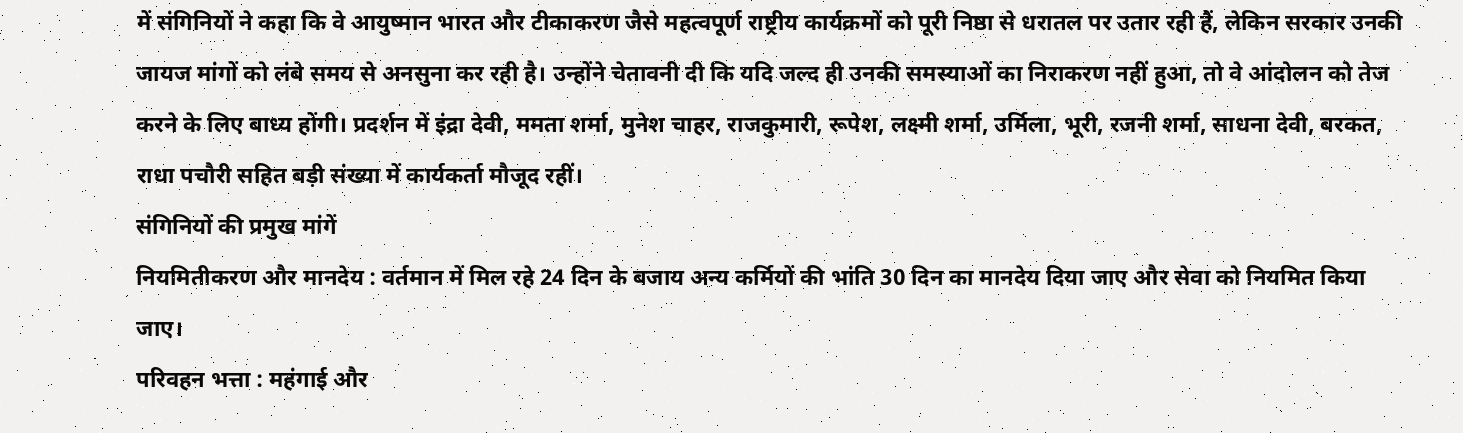में संगिनियों ने कहा कि वे आयुष्मान भारत और टीकाकरण जैसे महत्वपूर्ण राष्ट्रीय कार्यक्रमों को पूरी निष्ठा से धरातल पर उतार रही हैं, लेकिन सरकार उनकी जायज मांगों को लंबे समय से अनसुना कर रही है। उन्होंने चेतावनी दी कि यदि जल्द ही उनकी समस्याओं का निराकरण नहीं हुआ, तो वे आंदोलन को तेज करने के लिए बाध्य होंगी। प्रदर्शन में इंद्रा देवी, ममता शर्मा, मुनेश चाहर, राजकुमारी, रूपेश, लक्ष्मी शर्मा, उर्मिला, भूरी, रजनी शर्मा, साधना देवी, बरकत, राधा पचौरी सहित बड़ी संख्या में कार्यकर्ता मौजूद रहीं।
संगिनियों की प्रमुख मांगें
नियमितीकरण और मानदेय : वर्तमान में मिल रहे 24 दिन के बजाय अन्य कर्मियों की भांति 30 दिन का मानदेय दिया जाए और सेवा को नियमित किया जाए।
परिवहन भत्ता : महंगाई और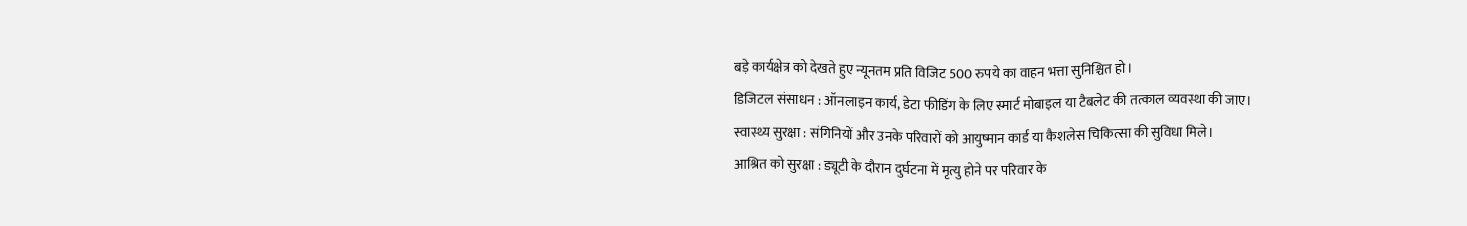बड़े कार्यक्षेत्र को देखते हुए न्यूनतम प्रति विजिट 500 रुपये का वाहन भत्ता सुनिश्चित हो।
डिजिटल संसाधन : ऑनलाइन कार्य, डेटा फीडिंग के लिए स्मार्ट मोबाइल या टैबलेट की तत्काल व्यवस्था की जाए।
स्वास्थ्य सुरक्षा : संगिनियों और उनके परिवारों को आयुष्मान कार्ड या कैशलेस चिकित्सा की सुविधा मिले।
आश्रित को सुरक्षा : ड्यूटी के दौरान दुर्घटना में मृत्यु होने पर परिवार के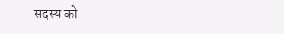सदस्य को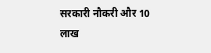सरकारी नौकरी और 10 लाख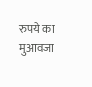रुपये का मुआवजा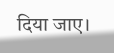दिया जाए।